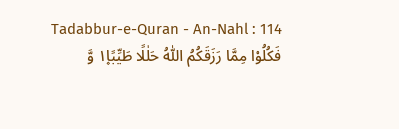Tadabbur-e-Quran - An-Nahl : 114
فَكُلُوْا مِمَّا رَزَقَكُمُ اللّٰهُ حَلٰلًا طَیِّبًا١۪ وَّ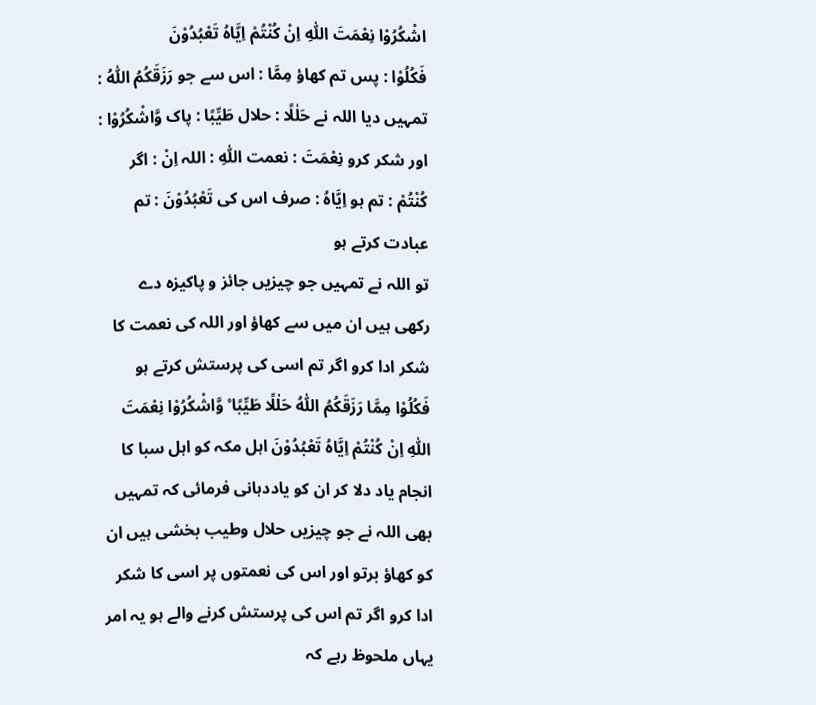اشْكُرُوْا نِعْمَتَ اللّٰهِ اِنْ كُنْتُمْ اِیَّاهُ تَعْبُدُوْنَ
فَكُلُوْا : پس تم کھاؤ مِمَّا : اس سے جو رَزَقَكُمُ اللّٰهُ : تمہیں دیا اللہ نے حَلٰلًا : حلال طَيِّبًا : پاک وَّاشْكُرُوْا : اور شکر کرو نِعْمَتَ : نعمت اللّٰهِ : اللہ اِنْ : اگر كُنْتُمْ : تم ہو اِيَّاهُ : صرف اس کی تَعْبُدُوْنَ : تم عبادت کرتے ہو
تو اللہ نے تمہیں جو چیزیں جائز و پاکیزہ دے رکھی ہیں ان میں سے کھاؤ اور اللہ کی نعمت کا شکر ادا کرو اگر تم اسی کی پرستش کرتے ہو
فَكُلُوْا مِمَّا رَزَقَكُمُ اللّٰهُ حَلٰلًا طَيِّبًا ۠ وَّاشْكُرُوْا نِعْمَتَ اللّٰهِ اِنْ كُنْتُمْ اِيَّاهُ تَعْبُدُوْنَ اہل مکہ کو اہل سبا کا انجام یاد دلا کر ان کو یاددہانی فرمائی کہ تمہیں بھی اللہ نے جو چیزیں حلال وطیب بخشی ہیں ان کو کھاؤ برتو اور اس کی نعمتوں پر اسی کا شکر ادا کرو اگر تم اس کی پرستش کرنے والے ہو یہ امر یہاں ملحوظ رہے کہ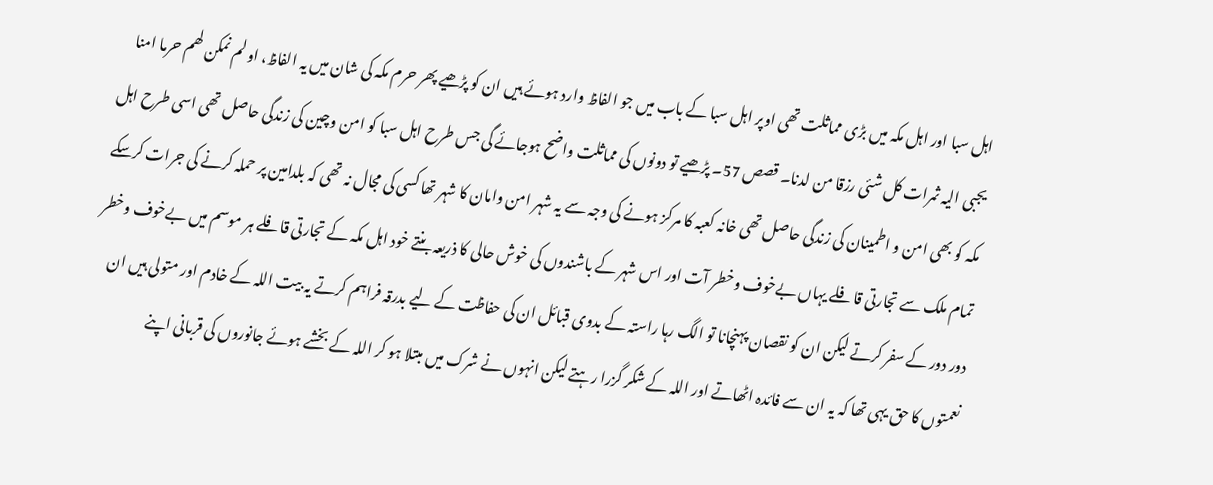اہل سبا اور اہل مکہ میں بڑی مماثلت تھی اوپر اہل سبا کے باب میں جو الفاظ وارد ہوئے ہیں ان کو پڑھیے پھر حرم مکہ کی شان میں یہ الفاظ، اولم نمکن لھم حرما امنا یجبی الیہ ثمرات کل شئی رزقا من لدنا۔ قصص 57۔ پڑھیے تو دونوں کی مماثلت واضح ہوجائے گی جس طرح اہل سبا کو امن وچین کی زندگی حاصل تھی اسی طرح اہل مکہ کو بھی امن و اطمینان کی زندگی حاصل تھی خانہ کعبہ کا مرکز ہونے کی وجہ سے یہ شہر امن وامان کا شہر تھا کسی کی مجال نہ تھی کہ بلدامین پر حملہ کرنے کی جرات کرسکے تمام ملک سے تجارتی قافلے یہاں بےخوف وخطر آت اور اس شہر کے باشندوں کی خوش حالی کا ذریعہ بنتے خود اہل مکہ کے تجارتی قافلے ہر موسم میں بےخوف وخطر دور دور کے سفر کرتے لیکن ان کو نقصان پہنچانا تو الگ رہا راستہ کے بدوی قبائل ان کی حفاظت کے لیے بدرقہ فراہم کرتے یہ بیت اللہ کے خادم اور متولی ہیں ان نعمتوں کا حق یہی تھا کہ یہ ان سے فائدہ اٹھاتے اور اللہ کے شکر گزرا رہتے لیکن انہوں نے شرک میں مبتلا ہو کر اللہ کے بخشے ہوئے جانوروں کی قربانی اپنے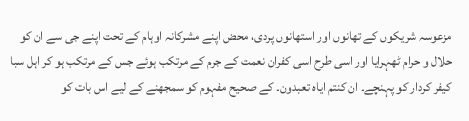مزعوسہ شریکوں کے تھانوں اور استھانوں پردی، محض اپنے مشرکانہ اوہام کے تحت اپنے جی سے ان کو حلال و حرام ٹھہرایا اور اسی طرح اسی کفران نعمت کے جرم کے مرتکب ہوئے جس کے مرتکب ہو کر اہل سبا کیفر کردار کو پہنچے۔ ان کنتم ایاہ تعبدون۔ کے صحیح مفہوم کو سمجھنے کے لیے اس بات کو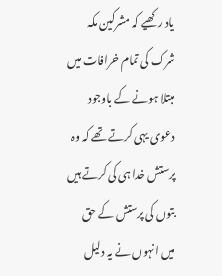یاد رکھیے کہ مشرکین مکہ شرک کی تمام خرافات میں مبتلا ہونے کے باوجود دعوی یہی کرتے تھے کہ وہ پرستش خدا ہی کی کرتے ہیں بتوں کی پرستش کے حق میں انہوں نے یہ دلیل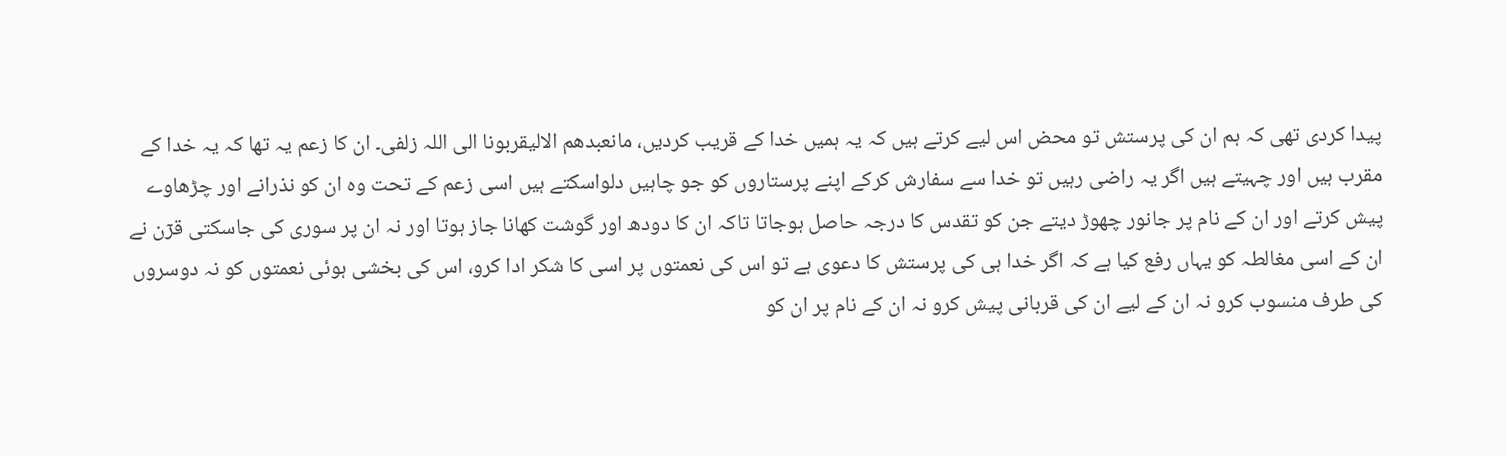پیدا کردی تھی کہ ہم ان کی پرستش تو محض اس لیے کرتے ہیں کہ یہ ہمیں خدا کے قریب کردیں، مانعبدھم الالیقربونا الی اللہ زلفی۔ ان کا زعم یہ تھا کہ یہ خدا کے مقرب ہیں اور چہیتے ہیں اگر یہ راضی رہیں تو خدا سے سفارش کرکے اپنے پرستاروں کو جو چاہیں دلواسکتے ہیں اسی زعم کے تحت وہ ان کو نذرانے اور چڑھاوے پیش کرتے اور ان کے نام پر جانور چھوڑ دیتے جن کو تقدس کا درجہ حاصل ہوجاتا تاکہ ان کا دودھ اور گوشت کھانا جاز ہوتا اور نہ ان پر سوری کی جاسکتی قرٓن نے ان کے اسی مغالطہ کو یہاں رفع کیا ہے کہ اگر خدا ہی کی پرستش کا دعوی ہے تو اس کی نعمتوں پر اسی کا شکر ادا کرو، اس کی بخشی ہوئی نعمتوں کو نہ دوسروں کی طرف منسوب کرو نہ ان کے لیے ان کی قربانی پیش کرو نہ ان کے نام پر ان کو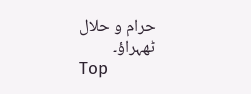حرام و حلال ٹھہراؤ۔
Top